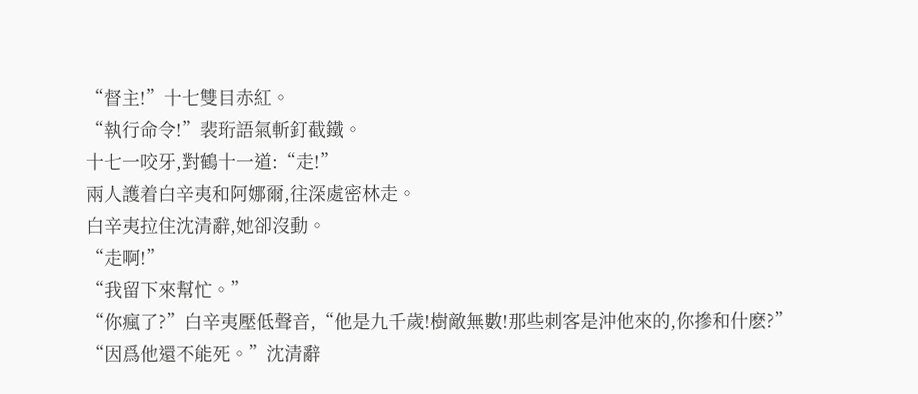“督主!”十七雙目赤紅。
“執行命令!”裴珩語氣斬釘截鐵。
十七一咬牙,對鶴十一道:“走!”
兩人護着白辛夷和阿娜爾,往深處密林走。
白辛夷拉住沈清辭,她卻沒動。
“走啊!”
“我留下來幫忙。”
“你瘋了?”白辛夷壓低聲音,“他是九千歲!樹敵無數!那些刺客是沖他來的,你摻和什麽?”
“因爲他還不能死。”沈清辭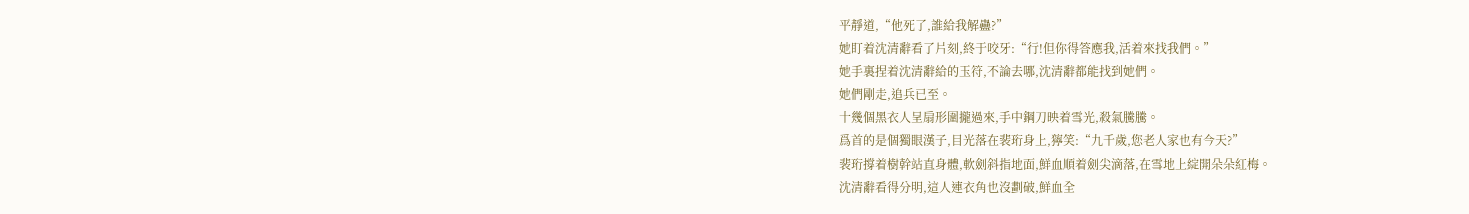平靜道,“他死了,誰給我解蠱?”
她盯着沈清辭看了片刻,終于咬牙:“行!但你得答應我,活着來找我們。”
她手裏捏着沈清辭給的玉符,不論去哪,沈清辭都能找到她們。
她們剛走,追兵已至。
十幾個黑衣人呈扇形圍攏過來,手中鋼刀映着雪光,殺氣騰騰。
爲首的是個獨眼漢子,目光落在裴珩身上,獰笑:“九千歲,您老人家也有今天?”
裴珩撐着樹幹站直身體,軟劍斜指地面,鮮血順着劍尖滴落,在雪地上綻開朵朵紅梅。
沈清辭看得分明,這人連衣角也沒劃破,鮮血全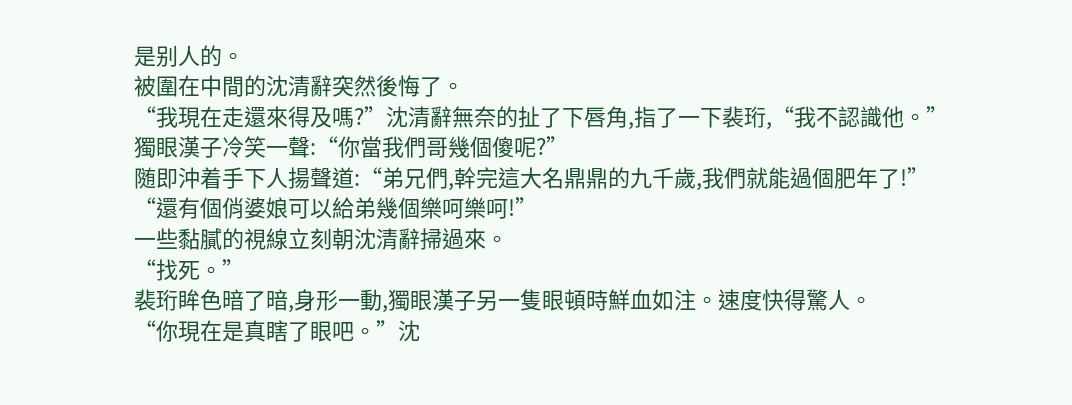是别人的。
被圍在中間的沈清辭突然後悔了。
“我現在走還來得及嗎?”沈清辭無奈的扯了下唇角,指了一下裴珩,“我不認識他。”
獨眼漢子冷笑一聲:“你當我們哥幾個傻呢?”
随即沖着手下人揚聲道:“弟兄們,幹完這大名鼎鼎的九千歲,我們就能過個肥年了!”
“還有個俏婆娘可以給弟幾個樂呵樂呵!”
一些黏膩的視線立刻朝沈清辭掃過來。
“找死。”
裴珩眸色暗了暗,身形一動,獨眼漢子另一隻眼頓時鮮血如注。速度快得驚人。
“你現在是真瞎了眼吧。”沈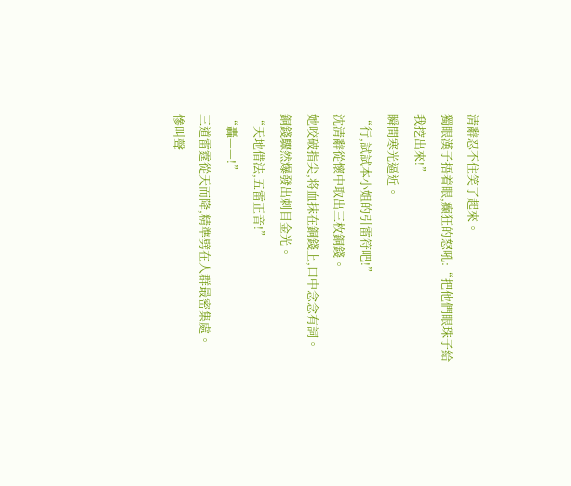清辭忍不住笑了起來。
獨眼漢子捂着眼,癫狂的怒吼:“把他們眼珠子給我挖出來!”
瞬間寒光逼近。
“行,試試本小姐的引雷符吧!”
沈清辭從懷中取出三枚銅錢。
她咬破指尖,将血抹在銅錢上,口中念念有詞。
銅錢驟然爆發出刺目金光。
“天地借法,五雷正音!”
“轟——!”
三道雷霆從天而降,精準劈在人群最密集處。
慘叫聲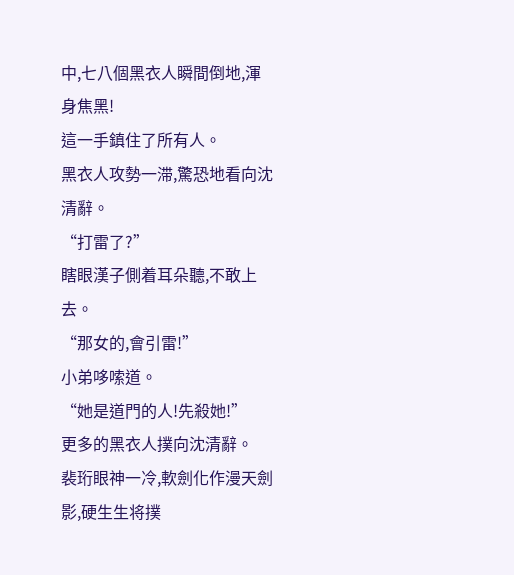中,七八個黑衣人瞬間倒地,渾身焦黑!
這一手鎮住了所有人。
黑衣人攻勢一滞,驚恐地看向沈清辭。
“打雷了?”
瞎眼漢子側着耳朵聽,不敢上去。
“那女的,會引雷!”
小弟哆嗦道。
“她是道門的人!先殺她!”
更多的黑衣人撲向沈清辭。
裴珩眼神一冷,軟劍化作漫天劍影,硬生生将撲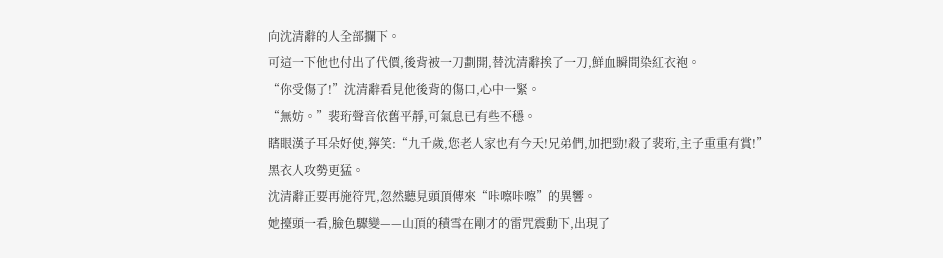向沈清辭的人全部攔下。
可這一下他也付出了代價,後背被一刀劃開,替沈清辭挨了一刀,鮮血瞬間染紅衣袍。
“你受傷了!”沈清辭看見他後背的傷口,心中一緊。
“無妨。”裴珩聲音依舊平靜,可氣息已有些不穩。
瞎眼漢子耳朵好使,獰笑:“九千歲,您老人家也有今天!兄弟們,加把勁!殺了裴珩,主子重重有賞!”
黑衣人攻勢更猛。
沈清辭正要再施符咒,忽然聽見頭頂傳來“咔嚓咔嚓”的異響。
她擡頭一看,臉色驟變——山頂的積雪在剛才的雷咒震動下,出現了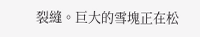裂縫。巨大的雪塊正在松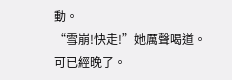動。
“雪崩!快走!”她厲聲喝道。
可已經晚了。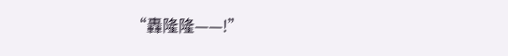“轟隆隆——!”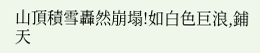山頂積雪轟然崩塌!如白色巨浪,鋪天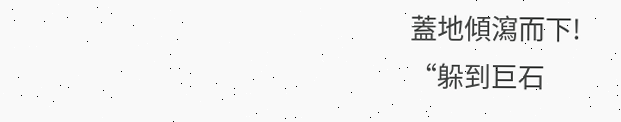蓋地傾瀉而下!
“躲到巨石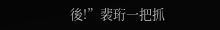後!”裴珩一把抓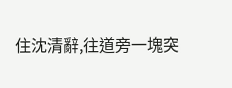住沈清辭,往道旁一塊突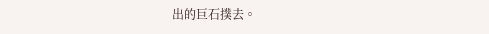出的巨石撲去。